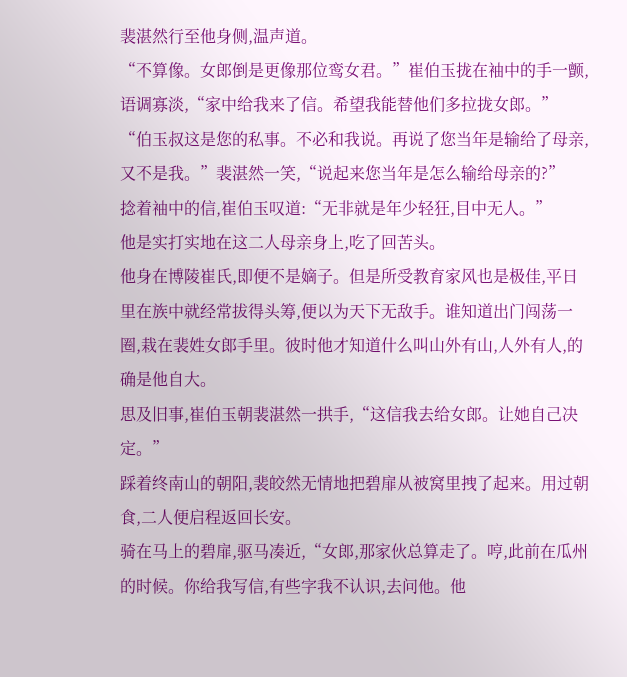裴湛然行至他身侧,温声道。
“不算像。女郎倒是更像那位鸾女君。”崔伯玉拢在袖中的手一颤,语调寡淡,“家中给我来了信。希望我能替他们多拉拢女郎。”
“伯玉叔这是您的私事。不必和我说。再说了您当年是输给了母亲,又不是我。”裴湛然一笑,“说起来您当年是怎么输给母亲的?”
捻着袖中的信,崔伯玉叹道:“无非就是年少轻狂,目中无人。”
他是实打实地在这二人母亲身上,吃了回苦头。
他身在博陵崔氏,即便不是嫡子。但是所受教育家风也是极佳,平日里在族中就经常拔得头筹,便以为天下无敌手。谁知道出门闯荡一圈,栽在裴姓女郎手里。彼时他才知道什么叫山外有山,人外有人,的确是他自大。
思及旧事,崔伯玉朝裴湛然一拱手,“这信我去给女郎。让她自己决定。”
踩着终南山的朝阳,裴皎然无情地把碧扉从被窝里拽了起来。用过朝食,二人便启程返回长安。
骑在马上的碧扉,驱马凑近,“女郎,那家伙总算走了。哼,此前在瓜州的时候。你给我写信,有些字我不认识,去问他。他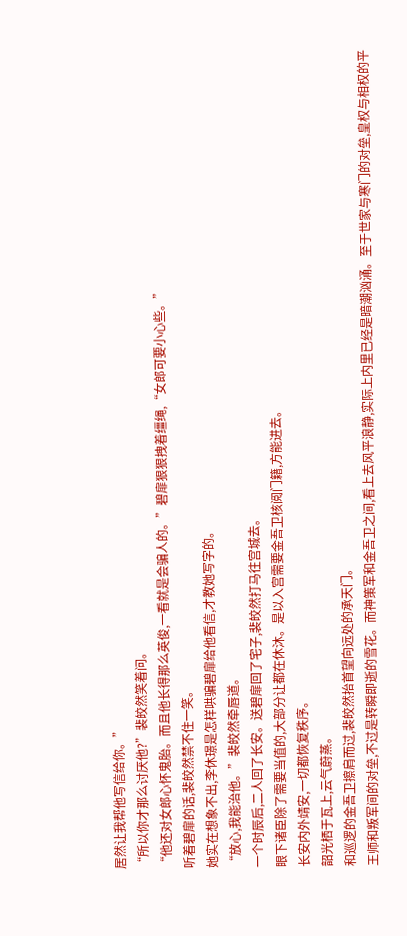居然让我帮他写信给你。”
“所以你才那么讨厌他?”裴皎然笑着问。
“他还对女郎心怀鬼胎。而且他长得那么英俊,一看就是会骗人的。”碧扉狠狠拽着缰绳,“女郎可要小心些。”
听着碧扉的话,裴皎然禁不住一笑。
她实在想象不出,李休璟是怎样哄骗碧扉给他看信,才教她写字的。
“放心,我能治他。”裴皎然牵唇道。
一个时辰后,二人回了长安。送碧扉回了宅子,裴皎然打马往宫城去。
眼下诸臣除了需要当值的,大部分让都在休沐。是以入宫需要金吾卫核阅门籍,方能进去。
长安内外靖安,一切都恢复秩序。
韶光栖于瓦上,云气蔚蒸。
和巡逻的金吾卫擦肩而过,裴皎然抬首望向远处的承天门。
王师和叛军间的对垒,不过是转瞬即逝的雪花。而神策军和金吾卫之间,看上去风平浪静,实际上内里已经是暗潮汹涌。至于世家与寒门的对垒,皇权与相权的平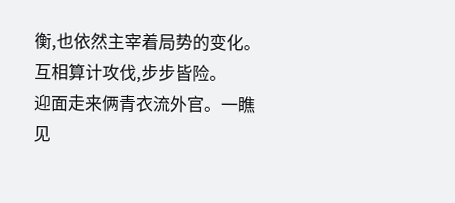衡,也依然主宰着局势的变化。互相算计攻伐,步步皆险。
迎面走来俩青衣流外官。一瞧见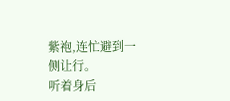紫袍,连忙避到一侧让行。
听着身后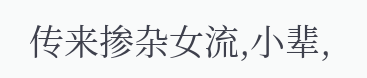传来掺杂女流,小辈,